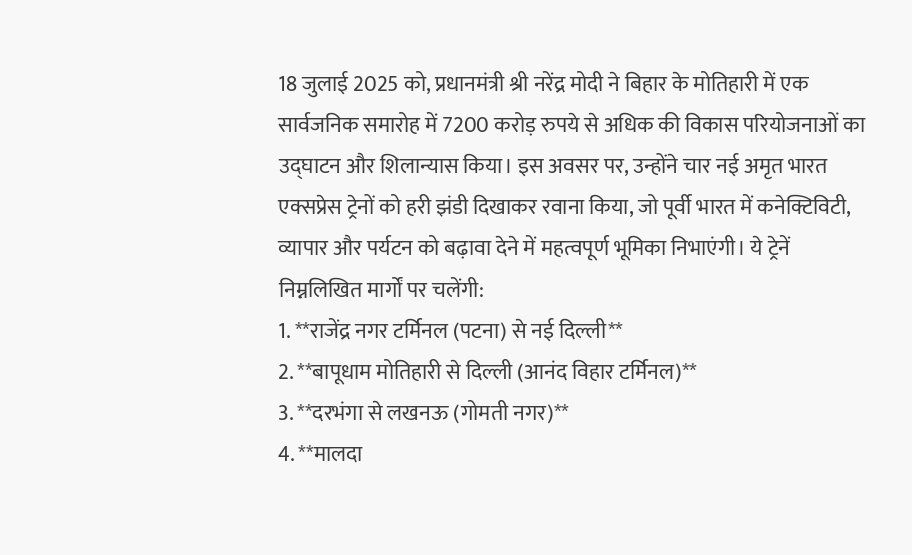18 जुलाई 2025 को, प्रधानमंत्री श्री नरेंद्र मोदी ने बिहार के मोतिहारी में एक सार्वजनिक समारोह में 7200 करोड़ रुपये से अधिक की विकास परियोजनाओं का उद्घाटन और शिलान्यास किया। इस अवसर पर, उन्होंने चार नई अमृत भारत एक्सप्रेस ट्रेनों को हरी झंडी दिखाकर रवाना किया, जो पूर्वी भारत में कनेक्टिविटी, व्यापार और पर्यटन को बढ़ावा देने में महत्वपूर्ण भूमिका निभाएंगी। ये ट्रेनें निम्नलिखित मार्गों पर चलेंगी:
1. **राजेंद्र नगर टर्मिनल (पटना) से नई दिल्ली**
2. **बापूधाम मोतिहारी से दिल्ली (आनंद विहार टर्मिनल)**
3. **दरभंगा से लखनऊ (गोमती नगर)**
4. **मालदा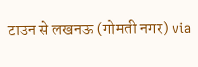टाउन से लखनऊ (गोमती नगर) via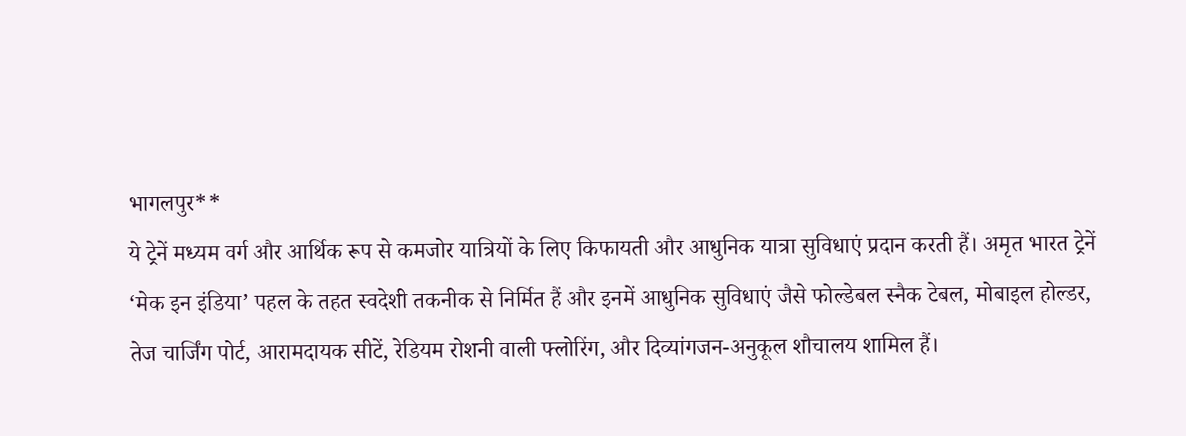भागलपुर**
ये ट्रेनें मध्यम वर्ग और आर्थिक रूप से कमजोर यात्रियों के लिए किफायती और आधुनिक यात्रा सुविधाएं प्रदान करती हैं। अमृत भारत ट्रेनें ‘मेक इन इंडिया’ पहल के तहत स्वदेशी तकनीक से निर्मित हैं और इनमें आधुनिक सुविधाएं जैसे फोल्डेबल स्नैक टेबल, मोबाइल होल्डर, तेज चार्जिंग पोर्ट, आरामदायक सीटें, रेडियम रोशनी वाली फ्लोरिंग, और दिव्यांगजन-अनुकूल शौचालय शामिल हैं।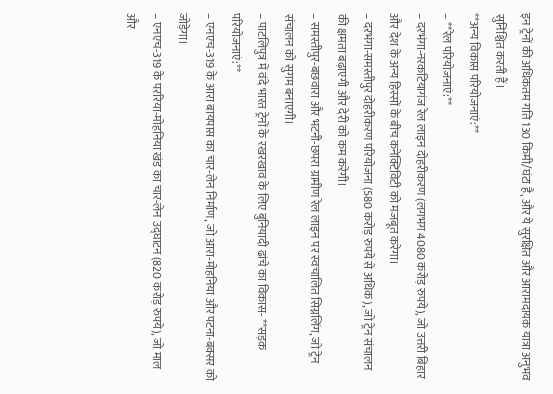इन ट्रेनों की अधिकतम गति 130 किमी/घंटा है, और ये सुरक्षित और आरामदायक यात्रा अनुभव सुनिश्चित करती हैं।
**अन्य विकास परियोजनाएं:**
– **रेल परियोजनाएं:**
– दरभंगा-नरकटियागंज रेल लाइन दोहरीकरण (लगभग 4080 करोड़ रुपये), जो उत्तरी बिहार और देश के अन्य हिस्सों के बीच कनेक्टिविटी को मजबूत करेगा।
– दरभंगा-समस्तीपुर दोहरीकरण परियोजना (580 करोड़ रुपये से अधिक), जो ट्रेन संचालन की क्षमता बढ़ाएगी और देरी को कम करेगी।
– समस्तीपुर-बछवारा और भटनी-छपरा ग्रामीण रेल लाइन पर स्वचालित सिग्नलिंग, जो ट्रेन संचालन को सुगम बनाएगी।
– पाटलिपुत्र में वंदे भारत ट्रेनों के रखरखाव के लिए बुनियादी ढांचे का विकास- **सड़क परियोजनाएं:**
– एनएच-319 के आरा बायपास का चार-लेन निर्माण, जो आरा-मोहनिया और पटना-बक्सर को जोड़ेगा।
– एनएच-319 के पररिया-मोहनिया खंड का चार-लेन उद्घाटन (820 करोड़ रुपये), जो माल और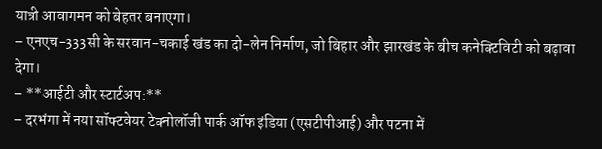यात्री आवागमन को बेहतर बनाएगा।
– एनएच-333सी के सरवान-चकाई खंड का दो-लेन निर्माण, जो बिहार और झारखंड के बीच कनेक्टिविटी को बढ़ावा देगा।
– **आईटी और स्टार्टअप:**
– दरभंगा में नया सॉफ्टवेयर टेक्नोलॉजी पार्क ऑफ इंडिया (एसटीपीआई) और पटना में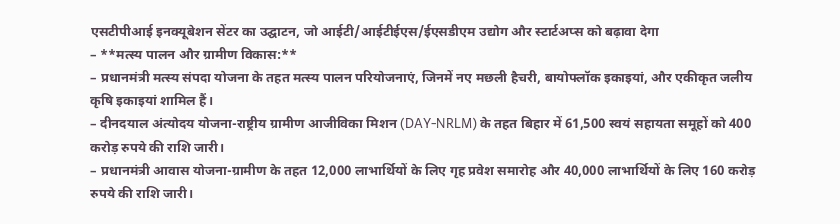एसटीपीआई इनक्यूबेशन सेंटर का उद्घाटन, जो आईटी/आईटीईएस/ईएसडीएम उद्योग और स्टार्टअप्स को बढ़ावा देगा
– **मत्स्य पालन और ग्रामीण विकास:**
– प्रधानमंत्री मत्स्य संपदा योजना के तहत मत्स्य पालन परियोजनाएं, जिनमें नए मछली हैचरी, बायोफ्लॉक इकाइयां, और एकीकृत जलीय कृषि इकाइयां शामिल हैं।
– दीनदयाल अंत्योदय योजना-राष्ट्रीय ग्रामीण आजीविका मिशन (DAY-NRLM) के तहत बिहार में 61,500 स्वयं सहायता समूहों को 400 करोड़ रुपये की राशि जारी।
– प्रधानमंत्री आवास योजना-ग्रामीण के तहत 12,000 लाभार्थियों के लिए गृह प्रवेश समारोह और 40,000 लाभार्थियों के लिए 160 करोड़ रुपये की राशि जारी।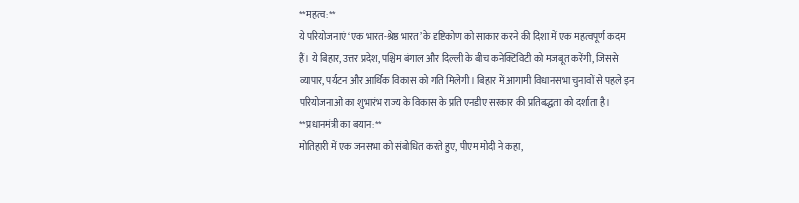**महत्व:**
ये परियोजनाएं ‘एक भारत-श्रेष्ठ भारत’ के दृष्टिकोण को साकार करने की दिशा में एक महत्वपूर्ण कदम हैं। ये बिहार, उत्तर प्रदेश, पश्चिम बंगाल और दिल्ली के बीच कनेक्टिविटी को मजबूत करेंगी, जिससे व्यापार, पर्यटन और आर्थिक विकास को गति मिलेगी। बिहार में आगामी विधानसभा चुनावों से पहले इन परियोजनाओं का शुभारंभ राज्य के विकास के प्रति एनडीए सरकार की प्रतिबद्धता को दर्शाता है।
**प्रधानमंत्री का बयान:**
मोतिहारी में एक जनसभा को संबोधित करते हुए, पीएम मोदी ने कहा,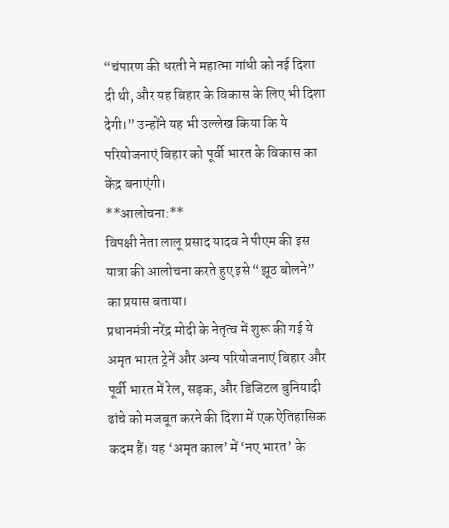“चंपारण की धरती ने महात्मा गांधी को नई दिशा दी थी, और यह बिहार के विकास के लिए भी दिशा देगी।” उन्होंने यह भी उल्लेख किया कि ये परियोजनाएं बिहार को पूर्वी भारत के विकास का केंद्र बनाएंगी।
**आलोचना:**
विपक्षी नेता लालू प्रसाद यादव ने पीएम की इस यात्रा की आलोचना करते हुए इसे “झूठ बोलने” का प्रयास बताया।
प्रधानमंत्री नरेंद्र मोदी के नेतृत्व में शुरू की गई ये अमृत भारत ट्रेनें और अन्य परियोजनाएं बिहार और पूर्वी भारत में रेल, सड़क, और डिजिटल बुनियादी ढांचे को मजबूत करने की दिशा में एक ऐतिहासिक कदम हैं। यह ‘अमृत काल’ में ‘नए भारत’ के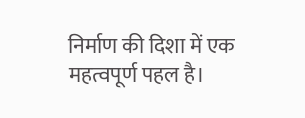निर्माण की दिशा में एक महत्वपूर्ण पहल है।